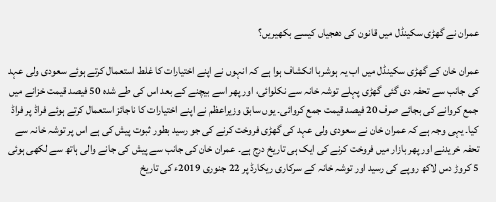عمران نے گھڑی سکینڈل میں قانون کی دھجیاں کیسے بکھیریں؟

عمران خان کے گھڑی سکینڈل میں اب یہ ہوشربا انکشاف ہوا ہے کہ انہوں نے اپنے اختیارات کا غلط استعمال کرتے ہوئے سعودی ولی عہد کی جانب سے تحفہ دی گئی گھڑی پہلے توشہ خانہ سے نکلوائی، اور پھر اسے بیچنے کے بعد اس کی طے شدہ 50 فیصد قیمت خزانے میں جمع کروانے کی بجائے صرف 20 فیصد قیمت جمع کروائی۔ یوں سابق وزیراعظم نے اپنے اختیارات کا ناجائز استعمال کرتے ہوئے فراڈ پر فراڈ کیا۔ یہی وجہ ہے کہ عمران خان نے سعودی ولی عہد کی گھڑی فروخت کرنے کی جو رسید بطور ثبوت پیش کی ہے اس پر توشہ خانہ سے تحفہ خریدنے اور پھر بازار میں فروخت کرنے کی ایک ہی تاریخ درج ہے۔ عمران خان کی جانب سے پیش کی جانے والی ہاتھ سے لکھی ہوئی 5 کروڑ دس لاکھ روپے کی رسید اور توشہ خانہ کے سرکاری ریکارڈ پر 22 جنوری 2019ء کی تاریخ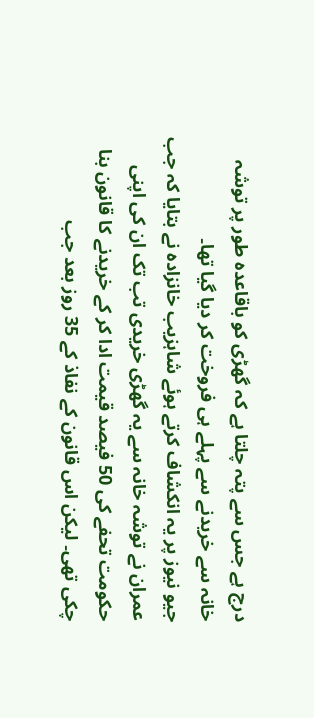درج ہے جس سے پتہ چلتا ہے کہ گھڑی کو باقاعدہ طور پر توشہ خانہ سے خریدنے سے پہلے ہی فروخت کر دیا گیا تھا۔
جیو نیوز پر یہ انکشاف کرتے ہوئے شاہزیب خانزادہ نے بتایا کہ جب عمران نے توشہ خانہ سے یہ گھڑی خریدی تب تک ان کی اپنی حکومت تحفے کی 50 فیصد قیمت ادا کر کے خریدنے کا قانون بنا چکی تھی۔ لیکن اس قانون کے نفاذ کے 35 روز بعد جب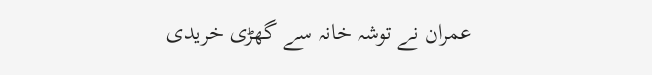عمران نے توشہ خانہ سے گھڑی خریدی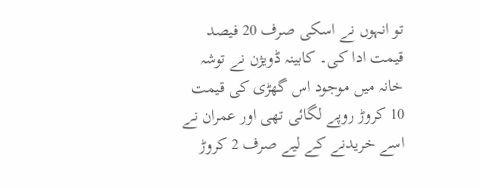تو انہوں نے اسکی صرف 20 فیصد قیمت ادا کی۔ کابینہ ڈویژن نے توشہ خانہ میں موجود اس گھڑی کی قیمت 10 کروڑ روپے لگائی تھی اور عمران نے اسے خریدنے کے لیے صرف 2 کروڑ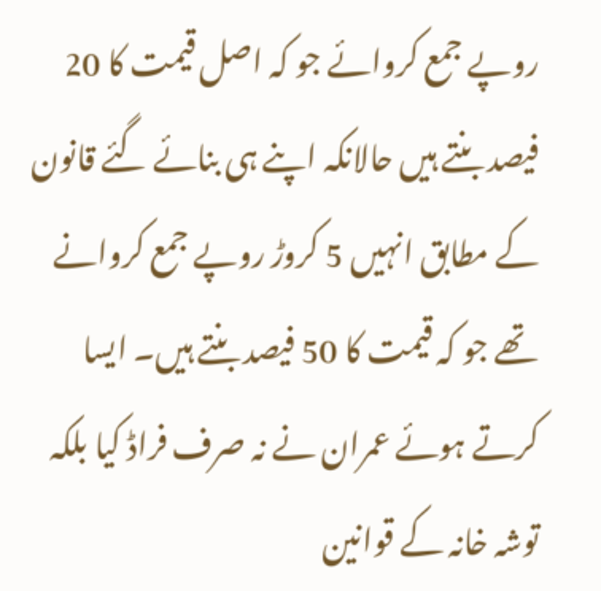روپے جمع کروائے جو کہ اصل قیمت کا 20 فیصد بنتے ہیں حالانکہ اپنے ہی بنائے گئے قانون کے مطابق انہیں 5 کروڑ روپے جمع کروانے تھے جو کہ قیمت کا 50 فیصد بنتے ہیں۔ ایسا کرتے ہوئے عمران نے نہ صرف فراڈ کیا بلکہ توشہ خانہ کے قوانین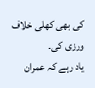کی بھی کھلی خلاف ورزی کی۔
یاد رہے کہ عمران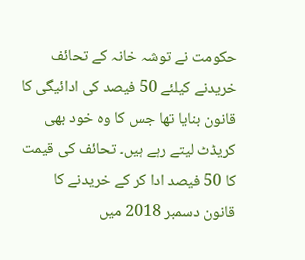حکومت نے توشہ خانہ کے تحائف خریدنے کیلئے 50 فیصد کی ادائیگی کا قانون بنایا تھا جس کا وہ خود بھی کریڈٹ لیتے رہے ہیں۔ تحائف کی قیمت کا 50 فیصد ادا کر کے خریدنے کا قانون دسمبر 2018 میں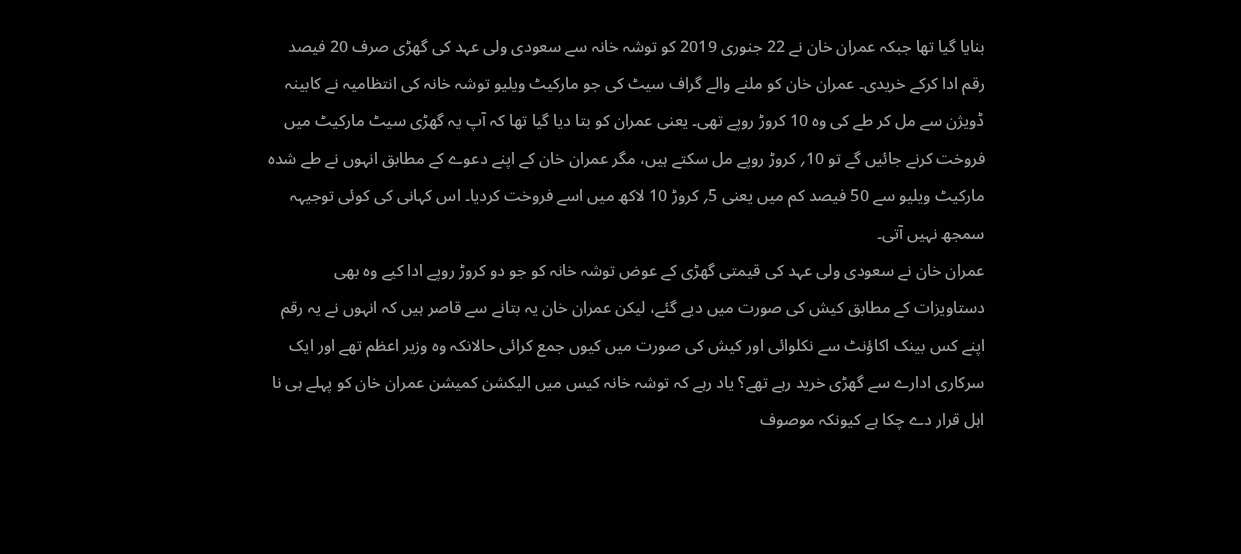بنایا گیا تھا جبکہ عمران خان نے 22 جنوری 2019 کو توشہ خانہ سے سعودی ولی عہد کی گھڑی صرف 20 فیصد رقم ادا کرکے خریدی۔ عمران خان کو ملنے والے گراف سیٹ کی جو مارکیٹ ویلیو توشہ خانہ کی انتظامیہ نے کابینہ ڈویژن سے مل کر طے کی وہ 10 کروڑ روپے تھی۔ یعنی عمران کو بتا دیا گیا تھا کہ آپ یہ گھڑی سیٹ مارکیٹ میں فروخت کرنے جائیں گے تو 10؍ کروڑ روپے مل سکتے ہیں، مگر عمران خان کے اپنے دعوے کے مطابق انہوں نے طے شدہ مارکیٹ ویلیو سے 50 فیصد کم میں یعنی 5؍ کروڑ 10 لاکھ میں اسے فروخت کردیا۔ اس کہانی کی کوئی توجیہہ سمجھ نہیں آتی۔
عمران خان نے سعودی ولی عہد کی قیمتی گھڑی کے عوض توشہ خانہ کو جو دو کروڑ روپے ادا کیے وہ بھی دستاویزات کے مطابق کیش کی صورت میں دیے گئے، لیکن عمران خان یہ بتانے سے قاصر ہیں کہ انہوں نے یہ رقم اپنے کس بینک اکاؤنٹ سے نکلوائی اور کیش کی صورت میں کیوں جمع کرائی حالانکہ وہ وزیر اعظم تھے اور ایک سرکاری ادارے سے گھڑی خرید رہے تھے؟ یاد رہے کہ توشہ خانہ کیس میں الیکشن کمیشن عمران خان کو پہلے ہی نا اہل قرار دے چکا ہے کیونکہ موصوف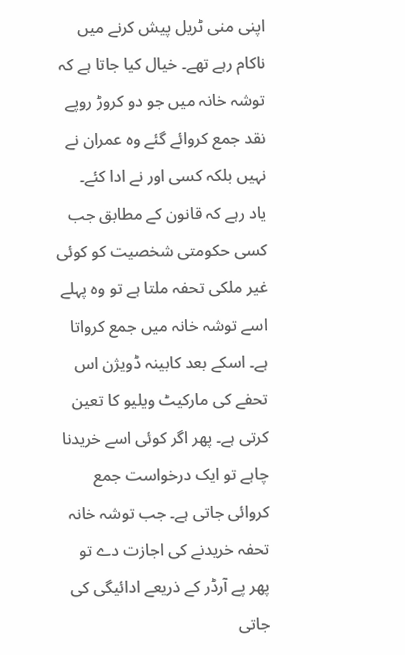اپنی منی ٹریل پیش کرنے میں ناکام رہے تھے۔ خیال کیا جاتا ہے کہ توشہ خانہ میں جو دو کروڑ روپے نقد جمع کروائے گئے وہ عمران نے نہیں بلکہ کسی اور نے ادا کئے۔
یاد رہے کہ قانون کے مطابق جب کسی حکومتی شخصیت کو کوئی غیر ملکی تحفہ ملتا ہے تو وہ پہلے اسے توشہ خانہ میں جمع کرواتا ہے۔ اسکے بعد کابینہ ڈویژن اس تحفے کی مارکیٹ ویلیو کا تعین کرتی ہے۔ پھر اگر کوئی اسے خریدنا چاہے تو ایک درخواست جمع کروائی جاتی ہے۔ جب توشہ خانہ تحفہ خریدنے کی اجازت دے تو پھر پے آرڈر کے ذریعے ادائیگی کی جاتی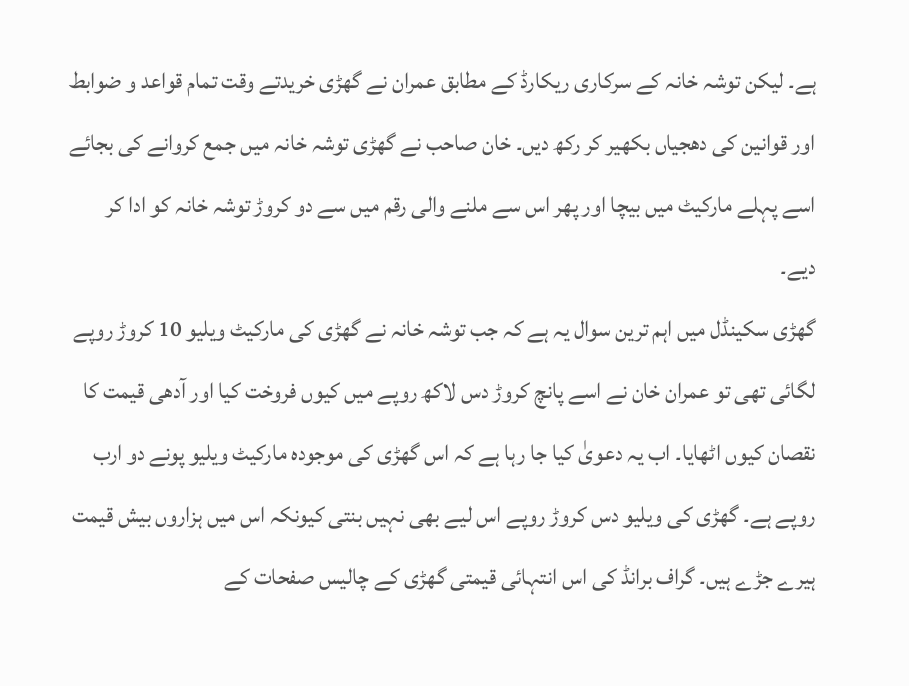ہے۔ لیکن توشہ خانہ کے سرکاری ریکارڈ کے مطابق عمران نے گھڑی خریدتے وقت تمام قواعد و ضوابط اور قوانین کی دھجیاں بکھیر کر رکھ دیں۔ خان صاحب نے گھڑی توشہ خانہ میں جمع کروانے کی بجائے اسے پہلے مارکیٹ میں بیچا اور پھر اس سے ملنے والی رقم میں سے دو کروڑ توشہ خانہ کو ادا کر دیے۔
گھڑی سکینڈل میں اہم ترین سوال یہ ہے کہ جب توشہ خانہ نے گھڑی کی مارکیٹ ویلیو 10 کروڑ روپے لگائی تھی تو عمران خان نے اسے پانچ کروڑ دس لاکھ روپے میں کیوں فروخت کیا اور آدھی قیمت کا نقصان کیوں اٹھایا۔ اب یہ دعویٰ کیا جا رہا ہے کہ اس گھڑی کی موجودہ مارکیٹ ویلیو پونے دو ارب روپے ہے۔ گھڑی کی ویلیو دس کروڑ روپے اس لیے بھی نہیں بنتی کیونکہ اس میں ہزاروں بیش قیمت ہیرے جڑے ہیں۔ گراف برانڈ کی اس انتہائی قیمتی گھڑی کے چالیس صفحات کے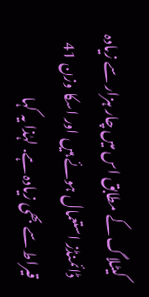کیٹلاگ کے مطابق اس میں چار ہزار سے زیادہ ڈائمنڈز استعمال ہوئے ہیں اور اسکا وزن 41 قیراط سے بھی زیادہ ہے. لہٰذا یہ کہا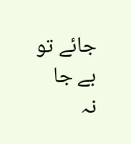جائے تو بے جا نہ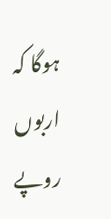ہوگا کہ اربوں روپے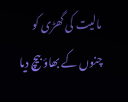مالیت کی گھڑی کو چنوں کے بھاؤ بیچ دیا